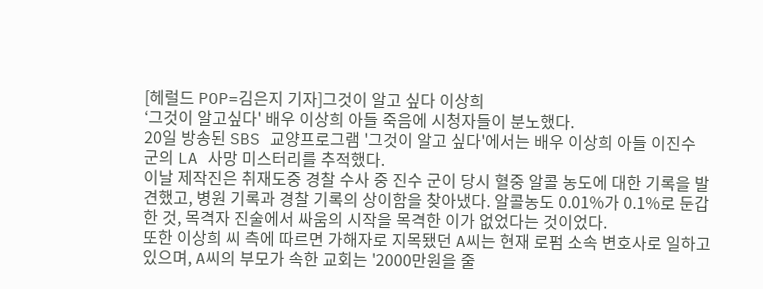[헤럴드 POP=김은지 기자]그것이 알고 싶다 이상희
‘그것이 알고싶다' 배우 이상희 아들 죽음에 시청자들이 분노했다.
20일 방송된 SBS 교양프로그램 '그것이 알고 싶다'에서는 배우 이상희 아들 이진수 군의 LA 사망 미스터리를 추적했다.
이날 제작진은 취재도중 경찰 수사 중 진수 군이 당시 혈중 알콜 농도에 대한 기록을 발견했고, 병원 기록과 경찰 기록의 상이함을 찾아냈다. 알콜농도 0.01%가 0.1%로 둔갑한 것, 목격자 진술에서 싸움의 시작을 목격한 이가 없었다는 것이었다.
또한 이상희 씨 측에 따르면 가해자로 지목됐던 A씨는 현재 로펌 소속 변호사로 일하고 있으며, A씨의 부모가 속한 교회는 '2000만원을 줄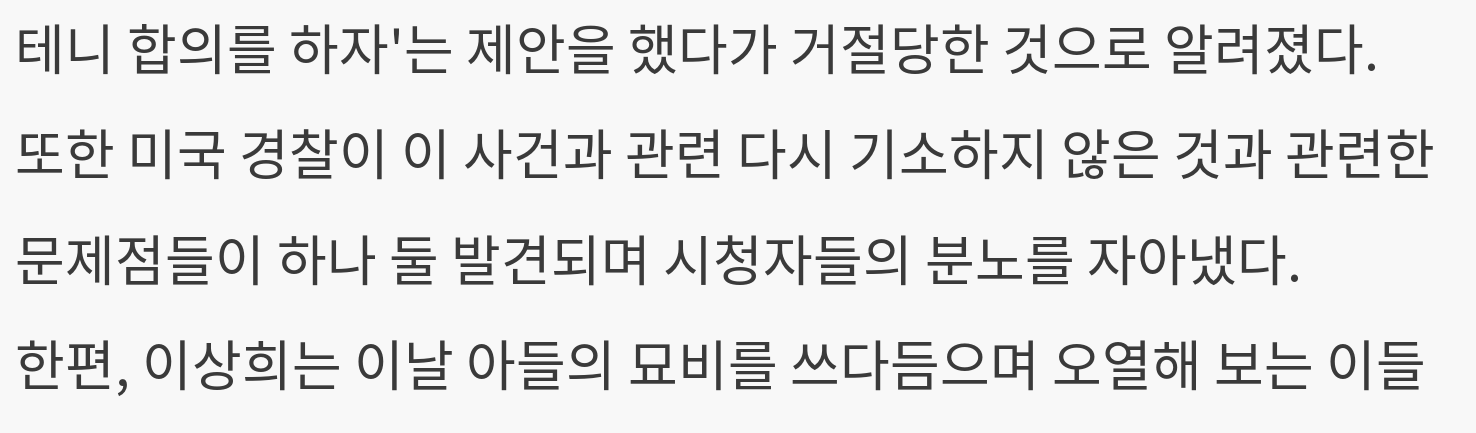테니 합의를 하자'는 제안을 했다가 거절당한 것으로 알려졌다.
또한 미국 경찰이 이 사건과 관련 다시 기소하지 않은 것과 관련한 문제점들이 하나 둘 발견되며 시청자들의 분노를 자아냈다.
한편, 이상희는 이날 아들의 묘비를 쓰다듬으며 오열해 보는 이들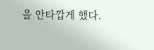을 안타깝게 했다.